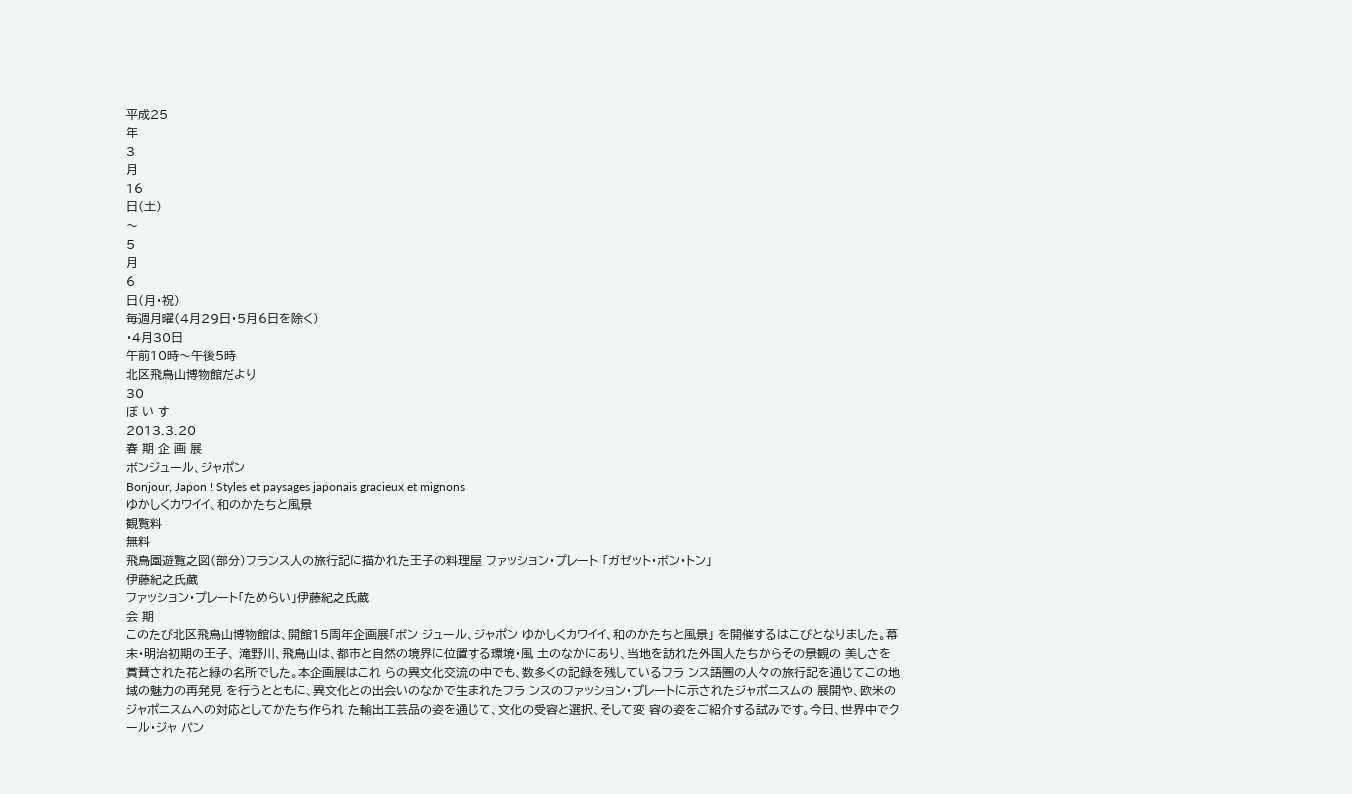平成25
年
3
月
16
日(土)
〜
5
月
6
日(月・祝)
毎週月曜(4月29日・5月6日を除く)
・4月30日
午前10時〜午後5時
北区飛鳥山博物館だより
30
ぼ い す
2013.3.20
春 期 企 画 展
ボンジュール、ジャポン
Bonjour, Japon ! Styles et paysages japonais gracieux et mignons
ゆかしくカワイイ、和のかたちと風景
観覧料
無料
飛鳥園遊覧之図(部分)フランス人の旅行記に描かれた王子の料理屋 ファッション・プレート 「ガゼット・ボン・トン」
伊藤紀之氏蔵
ファッション・プレート「ためらい」伊藤紀之氏蔵
会 期
このたび北区飛鳥山博物館は、開館15周年企画展「ボン ジュール、ジャポン ゆかしくカワイイ、和のかたちと風景」 を開催するはこびとなりました。幕末・明治初期の王子、 滝野川、飛鳥山は、都市と自然の境界に位置する環境・風 土のなかにあり、当地を訪れた外国人たちからその景観の 美しさを賞賛された花と緑の名所でした。本企画展はこれ らの異文化交流の中でも、数多くの記録を残しているフラ ンス語圏の人々の旅行記を通じてこの地域の魅力の再発見 を行うとともに、異文化との出会いのなかで生まれたフラ ンスのファッション・プレートに示されたジャポニスムの 展開や、欧米のジャポニスムへの対応としてかたち作られ た輸出工芸品の姿を通じて、文化の受容と選択、そして変 容の姿をご紹介する試みです。今日、世界中でクール・ジャ パン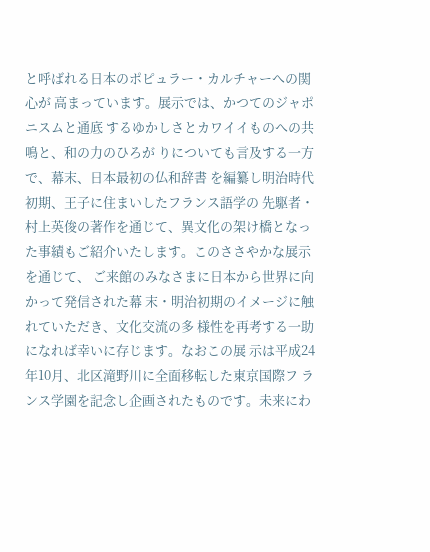と呼ばれる日本のポピュラー・カルチャーへの関心が 高まっています。展示では、かつてのジャポニスムと通底 するゆかしさとカワイイものへの共鳴と、和の力のひろが りについても言及する一方で、幕末、日本最初の仏和辞書 を編纂し明治時代初期、王子に住まいしたフランス語学の 先駆者・村上英俊の著作を通じて、異文化の架け橋となっ た事績もご紹介いたします。このささやかな展示を通じて、 ご来館のみなさまに日本から世界に向かって発信された幕 末・明治初期のイメージに触れていただき、文化交流の多 様性を再考する一助になれば幸いに存じます。なおこの展 示は平成24年10月、北区滝野川に全面移転した東京国際フ ランス学園を記念し企画されたものです。未来にわ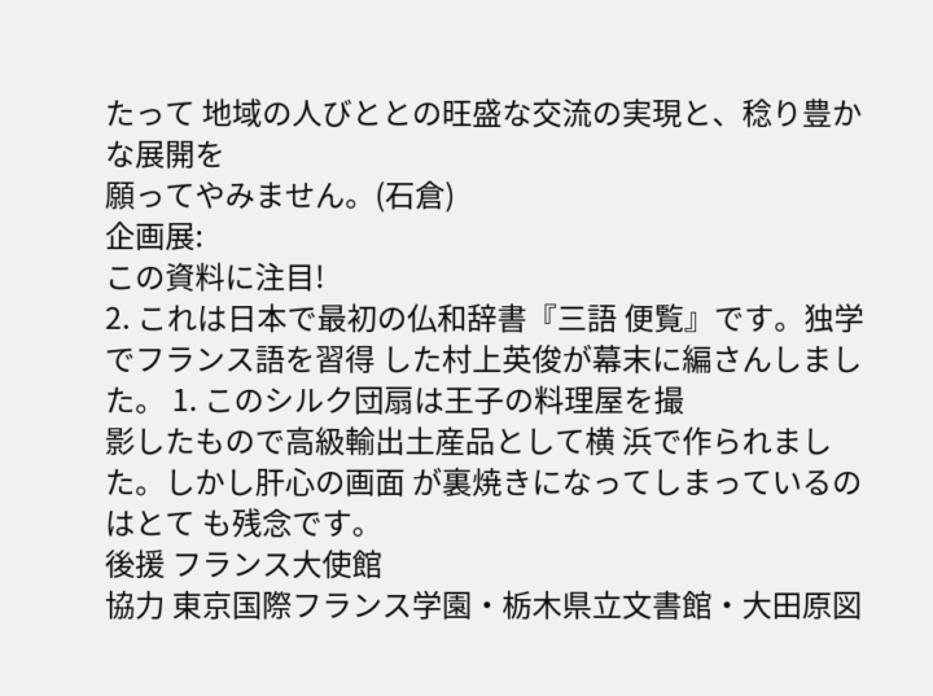たって 地域の人びととの旺盛な交流の実現と、稔り豊かな展開を
願ってやみません。(石倉)
企画展:
この資料に注目!
2. これは日本で最初の仏和辞書『三語 便覧』です。独学でフランス語を習得 した村上英俊が幕末に編さんしました。 1. このシルク団扇は王子の料理屋を撮
影したもので高級輸出土産品として横 浜で作られました。しかし肝心の画面 が裏焼きになってしまっているのはとて も残念です。
後援 フランス大使館
協力 東京国際フランス学園・栃木県立文書館・大田原図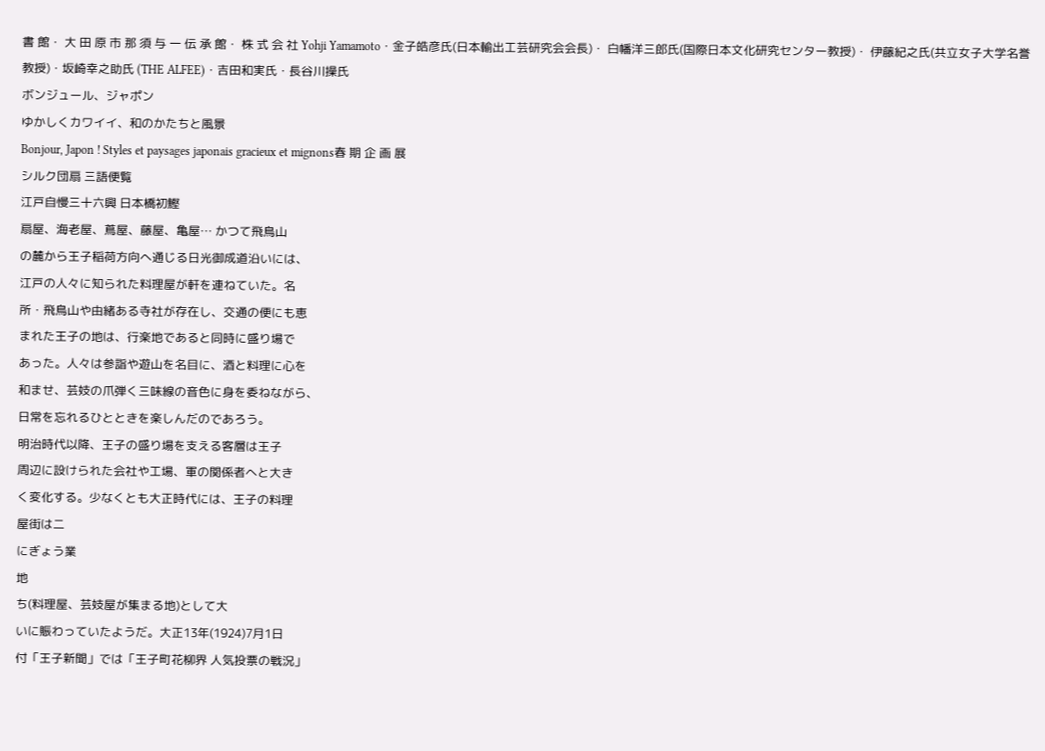書 館・ 大 田 原 市 那 須 与 一 伝 承 館・ 株 式 会 社 Yohji Yamamoto・金子皓彦氏(日本輸出工芸研究会会長)・ 白幡洋三郎氏(国際日本文化研究センター教授)・ 伊藤紀之氏(共立女子大学名誉教授)・坂崎幸之助氏 (THE ALFEE)・吉田和実氏・長谷川操氏
ボンジュール、ジャポン
ゆかしくカワイイ、和のかたちと風景
Bonjour, Japon ! Styles et paysages japonais gracieux et mignons春 期 企 画 展
シルク団扇 三語便覧
江戸自慢三十六興 日本橋初鰹
扇屋、海老屋、蔦屋、藤屋、亀屋… かつて飛鳥山
の麓から王子稲荷方向へ通じる日光御成道沿いには、
江戸の人々に知られた料理屋が軒を連ねていた。名
所・飛鳥山や由緒ある寺社が存在し、交通の便にも恵
まれた王子の地は、行楽地であると同時に盛り場で
あった。人々は参詣や遊山を名目に、酒と料理に心を
和ませ、芸妓の爪弾く三味線の音色に身を委ねながら、
日常を忘れるひとときを楽しんだのであろう。
明治時代以降、王子の盛り場を支える客層は王子
周辺に設けられた会社や工場、軍の関係者へと大き
く変化する。少なくとも大正時代には、王子の料理
屋街は二
にぎょう業
地
ち(料理屋、芸妓屋が集まる地)として大
いに賑わっていたようだ。大正13年(1924)7月1日
付「王子新聞」では「王子町花柳界 人気投票の戦況」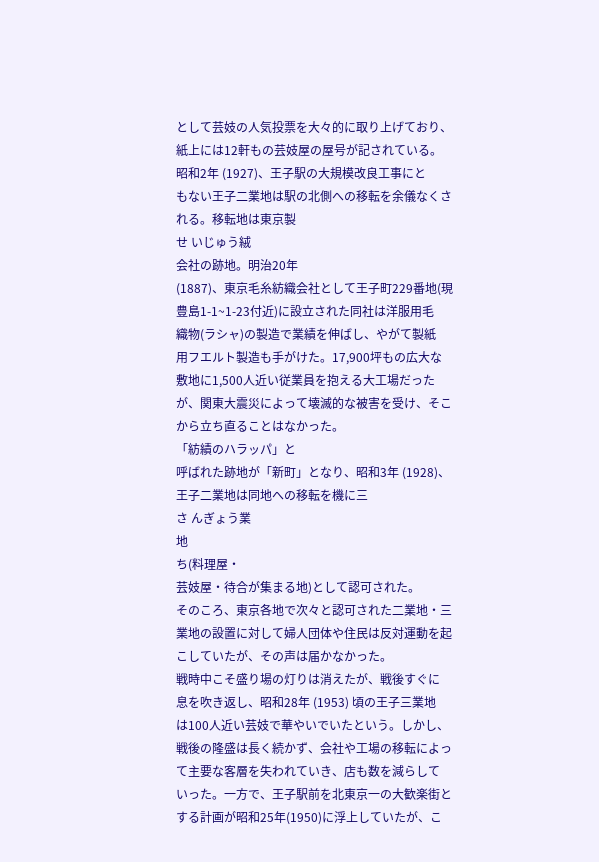として芸妓の人気投票を大々的に取り上げており、
紙上には12軒もの芸妓屋の屋号が記されている。
昭和2年 (1927)、王子駅の大規模改良工事にと
もない王子二業地は駅の北側への移転を余儀なくさ
れる。移転地は東京製
せ いじゅう絨
会社の跡地。明治20年
(1887)、東京毛糸紡織会社として王子町229番地(現
豊島1-1~1-23付近)に設立された同社は洋服用毛
織物(ラシャ)の製造で業績を伸ばし、やがて製紙
用フエルト製造も手がけた。17,900坪もの広大な
敷地に1,500人近い従業員を抱える大工場だった
が、関東大震災によって壊滅的な被害を受け、そこ
から立ち直ることはなかった。
「紡績のハラッパ」と
呼ばれた跡地が「新町」となり、昭和3年 (1928)、
王子二業地は同地への移転を機に三
さ んぎょう業
地
ち(料理屋・
芸妓屋・待合が集まる地)として認可された。
そのころ、東京各地で次々と認可された二業地・三
業地の設置に対して婦人団体や住民は反対運動を起
こしていたが、その声は届かなかった。
戦時中こそ盛り場の灯りは消えたが、戦後すぐに
息を吹き返し、昭和28年 (1953) 頃の王子三業地
は100人近い芸妓で華やいでいたという。しかし、
戦後の隆盛は長く続かず、会社や工場の移転によっ
て主要な客層を失われていき、店も数を減らして
いった。一方で、王子駅前を北東京一の大歓楽街と
する計画が昭和25年(1950)に浮上していたが、こ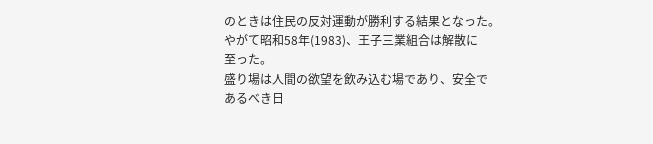のときは住民の反対運動が勝利する結果となった。
やがて昭和58年(1983)、王子三業組合は解散に
至った。
盛り場は人間の欲望を飲み込む場であり、安全で
あるべき日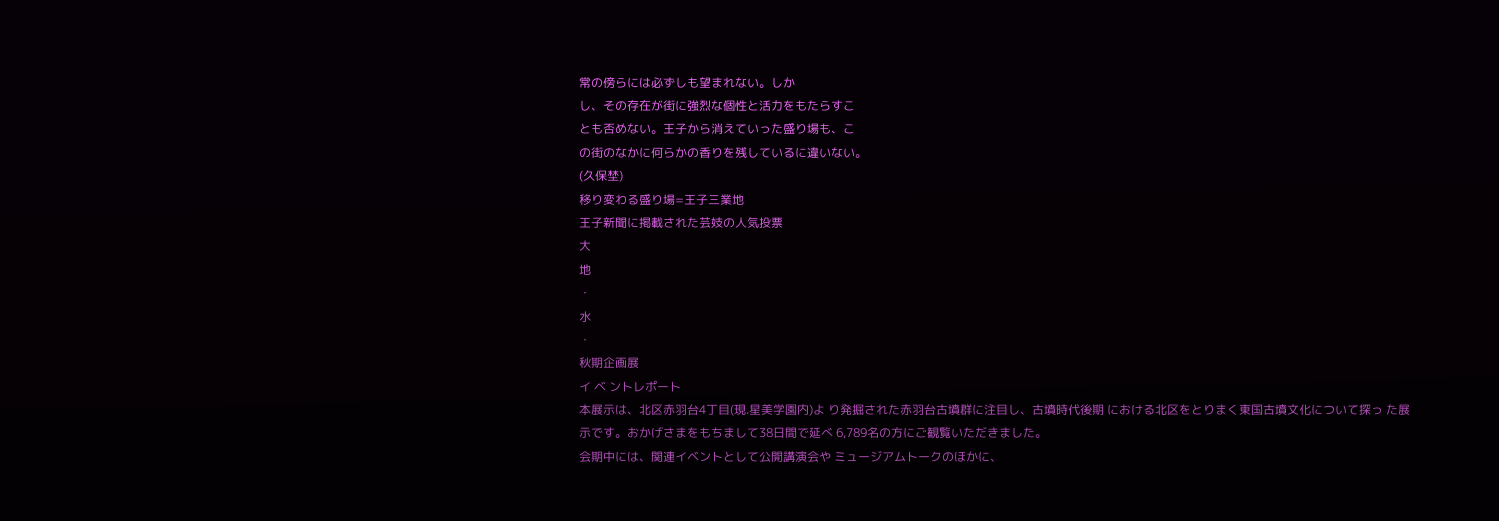常の傍らには必ずしも望まれない。しか
し、その存在が街に強烈な個性と活力をもたらすこ
とも否めない。王子から消えていった盛り場も、こ
の街のなかに何らかの香りを残しているに違いない。
(久保埜)
移り変わる盛り場=王子三業地
王子新聞に掲載された芸妓の人気投票
大
地
・
水
・
秋期企画展
イ ベ ントレポート
本展示は、北区赤羽台4丁目(現.星美学園内)よ り発掘された赤羽台古墳群に注目し、古墳時代後期 における北区をとりまく東国古墳文化について探っ た展示です。おかげさまをもちまして38日間で延べ 6,789名の方にご観覧いただきました。
会期中には、関連イベントとして公開講演会や ミュージアムトークのほかに、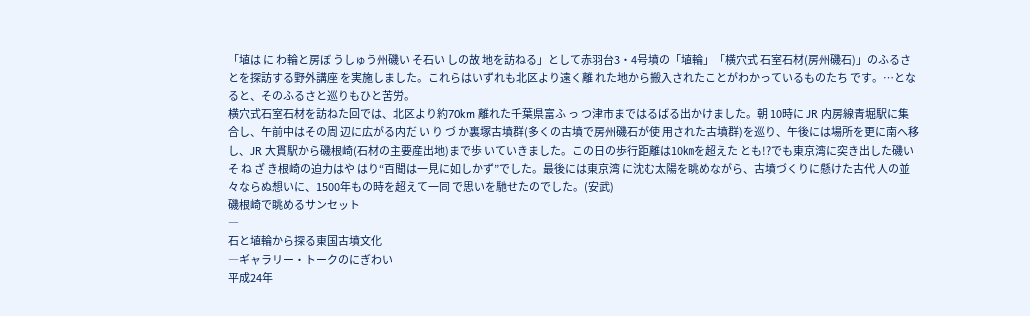「埴は に わ輪と房ぼ うしゅう州磯い そ石い しの故 地を訪ねる」として赤羽台3・4号墳の「埴輪」「横穴式 石室石材(房州磯石)」のふるさとを探訪する野外講座 を実施しました。これらはいずれも北区より遠く離 れた地から搬入されたことがわかっているものたち です。…となると、そのふるさと巡りもひと苦労。
横穴式石室石材を訪ねた回では、北区より約70km 離れた千葉県富ふ っ つ津市まではるばる出かけました。朝 10時に JR 内房線青堀駅に集合し、午前中はその周 辺に広がる内だ い り づ か裏塚古墳群(多くの古墳で房州磯石が使 用された古墳群)を巡り、午後には場所を更に南へ移 し、JR 大貫駅から磯根崎(石材の主要産出地)まで歩 いていきました。この日の歩行距離は10㎞を超えた とも!?でも東京湾に突き出した磯い そ ね ざ き根崎の迫力はや はり“百聞は一見に如しかず”でした。最後には東京湾 に沈む太陽を眺めながら、古墳づくりに懸けた古代 人の並々ならぬ想いに、1500年もの時を超えて一同 で思いを馳せたのでした。(安武)
磯根崎で眺めるサンセット
―
石と埴輪から探る東国古墳文化
―ギャラリー・トークのにぎわい
平成24年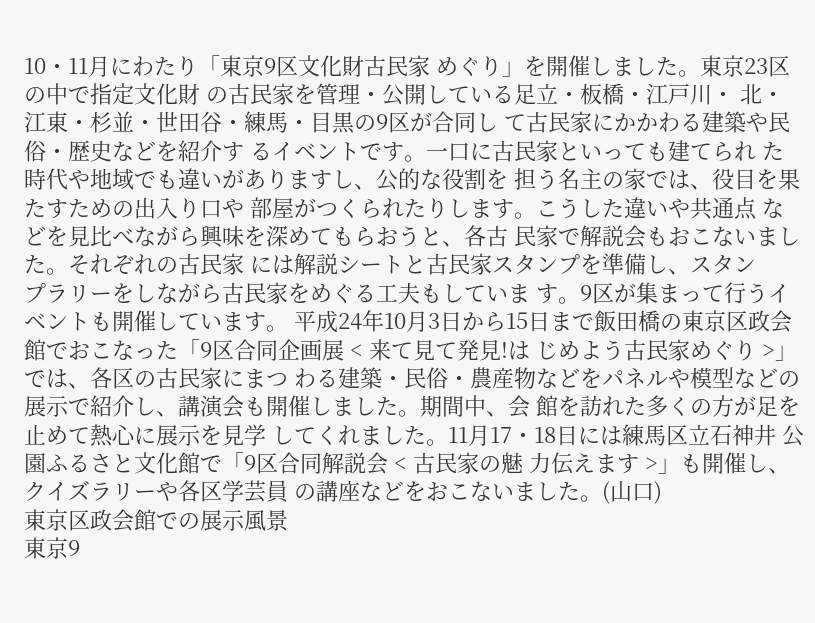10・11月にわたり「東京9区文化財古民家 めぐり」を開催しました。東京23区の中で指定文化財 の古民家を管理・公開している足立・板橋・江戸川・ 北・江東・杉並・世田谷・練馬・目黒の9区が合同し て古民家にかかわる建築や民俗・歴史などを紹介す るイベントです。一口に古民家といっても建てられ た時代や地域でも違いがありますし、公的な役割を 担う名主の家では、役目を果たすための出入り口や 部屋がつくられたりします。こうした違いや共通点 などを見比べながら興味を深めてもらおうと、各古 民家で解説会もおこないました。それぞれの古民家 には解説シートと古民家スタンプを準備し、スタン
プラリーをしながら古民家をめぐる工夫もしていま す。9区が集まって行うイベントも開催しています。 平成24年10月3日から15日まで飯田橋の東京区政会 館でおこなった「9区合同企画展 < 来て見て発見!は じめよう古民家めぐり >」では、各区の古民家にまつ わる建築・民俗・農産物などをパネルや模型などの 展示で紹介し、講演会も開催しました。期間中、会 館を訪れた多くの方が足を止めて熱心に展示を見学 してくれました。11月17・18日には練馬区立石神井 公園ふるさと文化館で「9区合同解説会 < 古民家の魅 力伝えます >」も開催し、クイズラリーや各区学芸員 の講座などをおこないました。(山口)
東京区政会館での展示風景
東京9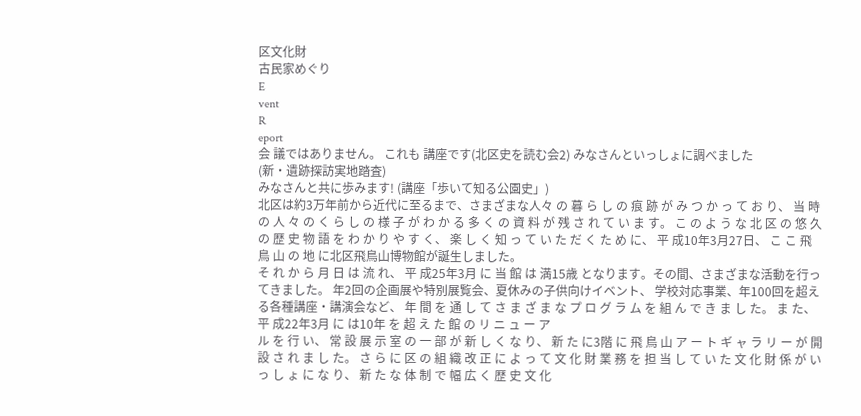区文化財
古民家めぐり
E
vent
R
eport
会 議ではありません。 これも 講座です(北区史を読む会2) みなさんといっしょに調べました
(新・遺跡探訪実地踏査)
みなさんと共に歩みます! (講座「歩いて知る公園史」)
北区は約3万年前から近代に至るまで、さまざまな人々 の 暮 ら し の 痕 跡 が み つ か っ て お り、 当 時 の 人 々 の く ら し の 様 子 が わ か る 多 く の 資 料 が 残 さ れ て い ま す。 こ の よ う な 北 区 の 悠 久 の 歴 史 物 語 を わ か り や す く、 楽 し く 知 っ て い た だ く た め に、 平 成10年3月27日、 こ こ 飛 鳥 山 の 地 に北区飛鳥山博物館が誕生しました。
そ れ か ら 月 日 は 流 れ、 平 成25年3月 に 当 館 は 満15歳 となります。その間、さまざまな活動を行ってきました。 年2回の企画展や特別展覧会、夏休みの子供向けイベント、 学校対応事業、年100回を超える各種講座・講演会など、 年 間 を 通 し て さ ま ざ ま な プ ロ グ ラ ム を 組 ん で き ま し た。 ま た、 平 成22年3月 に は10年 を 超 え た 館 の リ ニ ュ ー ア
ル を 行 い、 常 設 展 示 室 の 一 部 が 新 し く な り、 新 た に3階 に 飛 鳥 山 ア ー ト ギ ャ ラ リ ー が 開 設 さ れ ま し た。 さ ら に 区 の 組 織 改 正 に よ っ て 文 化 財 業 務 を 担 当 し て い た 文 化 財 係 が い っ し ょ に な り、 新 た な 体 制 で 幅 広 く 歴 史 文 化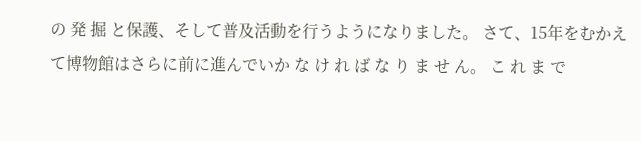の 発 掘 と保護、そして普及活動を行うようになりました。 さて、15年をむかえて博物館はさらに前に進んでいか な け れ ば な り ま せ ん。 こ れ ま で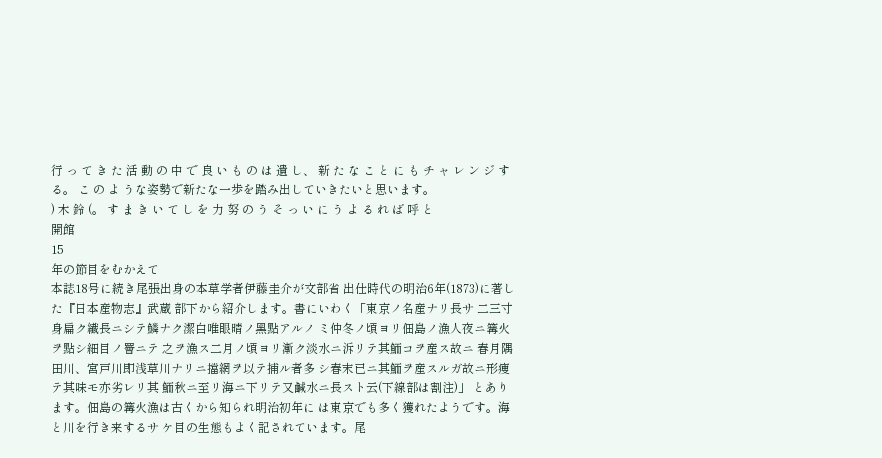行 っ て き た 活 動 の 中 で 良 い も の は 遺 し、 新 た な こ と に も チ ャ レ ン ジ す る。 こ の よ うな姿勢で新たな一歩を踏み出していきたいと思います。
) 木 鈴 (。 す ま き い て し を 力 努 の う そ っ い に う よ る れ ば 呼 と
開館
15
年の節目をむかえて
本誌18号に続き尾張出身の本草学者伊藤圭介が文部省 出仕時代の明治6年(1873)に著した『日本産物志』武蔵 部下から紹介します。書にいわく「東京ノ名産ナリ長サ 二三寸身扁ク纎長ニシテ鱗ナク潔白唯眼晴ノ黑點アルノ ミ仲冬ノ頃ヨリ佃島ノ漁人夜ニ篝火ヲ點シ細目ノ罾ニテ 之ヲ漁ス二月ノ頃ヨリ漸ク淡水ニ泝リテ其鮞コヲ産ス故ニ 春月隅田川、宮戸川即浅草川ナリニ擋網ヲ以テ捕ル者多 シ春末已ニ其鮞ヲ産スルガ故ニ形痩テ其味モ亦劣レリ其 鮞秋ニ至リ海ニ下リテ又鹹水ニ長スト云(下線部は割注)」 とあります。佃島の篝火漁は古くから知られ明治初年に は東京でも多く獲れたようです。海と川を行き来するサ ケ目の生態もよく記されています。尾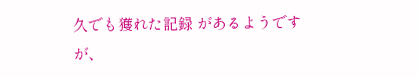久でも獲れた記録 があるようですが、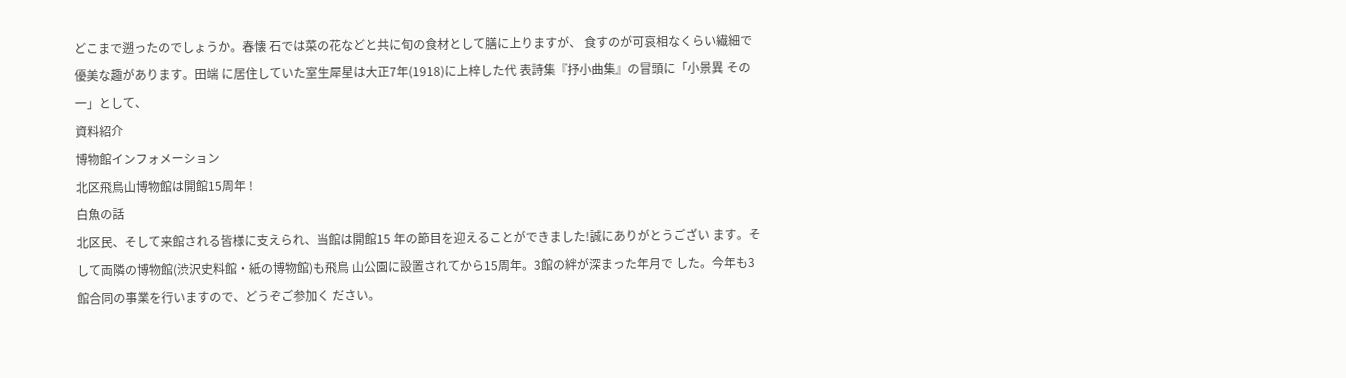どこまで遡ったのでしょうか。春懐 石では菜の花などと共に旬の食材として膳に上りますが、 食すのが可哀相なくらい繊細で優美な趣があります。田端 に居住していた室生犀星は大正7年(1918)に上梓した代 表詩集『抒小曲集』の冒頭に「小景異 その一」として、
資料紹介
博物館インフォメーション
北区飛鳥山博物館は開館15周年 !
白魚の話
北区民、そして来館される皆様に支えられ、当館は開館15 年の節目を迎えることができました!誠にありがとうござい ます。そして両隣の博物館(渋沢史料館・紙の博物館)も飛鳥 山公園に設置されてから15周年。3館の絆が深まった年月で した。今年も3館合同の事業を行いますので、どうぞご参加く ださい。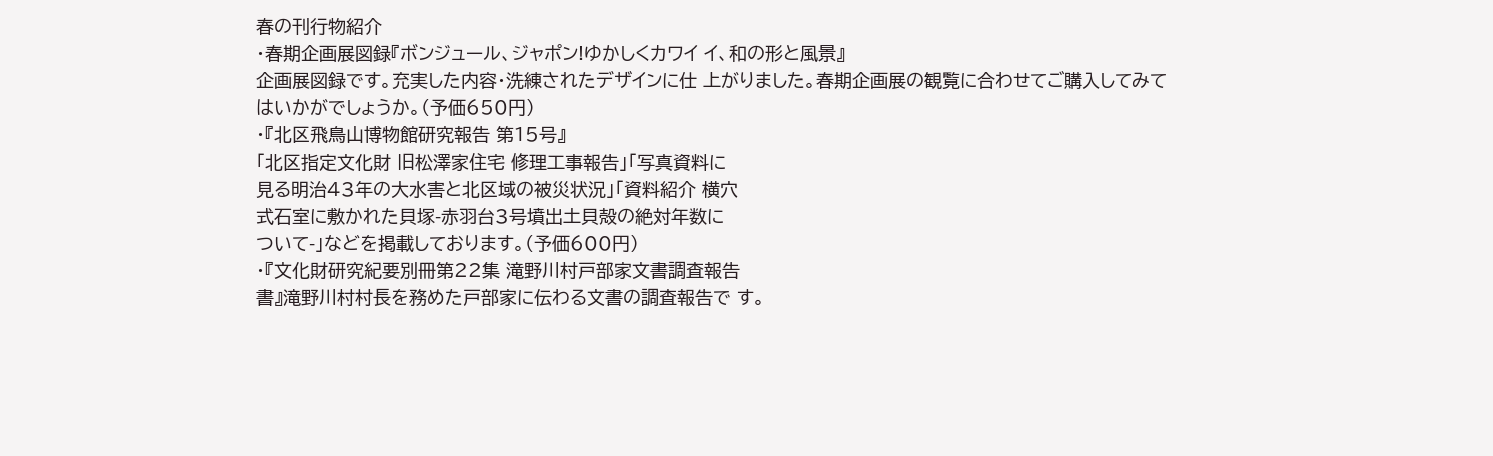春の刊行物紹介
・春期企画展図録『ボンジュール、ジャポン!ゆかしくカワイ イ、和の形と風景』
企画展図録です。充実した内容・洗練されたデザインに仕 上がりました。春期企画展の観覧に合わせてご購入してみて
はいかがでしょうか。(予価650円)
・『北区飛鳥山博物館研究報告 第15号』
「北区指定文化財 旧松澤家住宅 修理工事報告」「写真資料に
見る明治43年の大水害と北区域の被災状況」「資料紹介 横穴
式石室に敷かれた貝塚-赤羽台3号墳出土貝殻の絶対年数に
ついて-」などを掲載しております。(予価600円)
・『文化財研究紀要別冊第22集 滝野川村戸部家文書調査報告
書』滝野川村村長を務めた戸部家に伝わる文書の調査報告で す。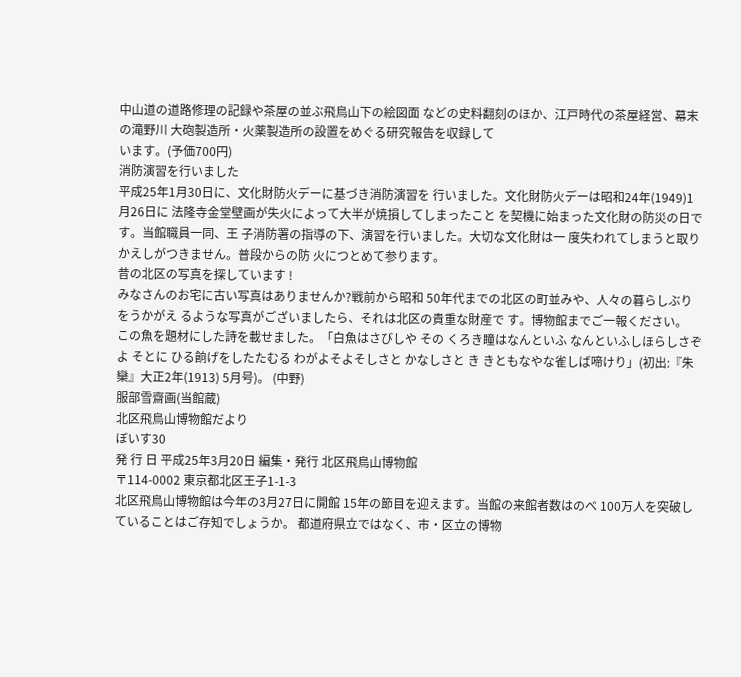中山道の道路修理の記録や茶屋の並ぶ飛鳥山下の絵図面 などの史料翻刻のほか、江戸時代の茶屋経営、幕末の滝野川 大砲製造所・火薬製造所の設置をめぐる研究報告を収録して
います。(予価700円)
消防演習を行いました
平成25年1月30日に、文化財防火デーに基づき消防演習を 行いました。文化財防火デーは昭和24年(1949)1月26日に 法隆寺金堂壁画が失火によって大半が焼損してしまったこと を契機に始まった文化財の防災の日です。当館職員一同、王 子消防署の指導の下、演習を行いました。大切な文化財は一 度失われてしまうと取りかえしがつきません。普段からの防 火につとめて参ります。
昔の北区の写真を探しています !
みなさんのお宅に古い写真はありませんか?戦前から昭和 50年代までの北区の町並みや、人々の暮らしぶりをうかがえ るような写真がございましたら、それは北区の貴重な財産で す。博物館までご一報ください。
この魚を題材にした詩を載せました。「白魚はさびしや その くろき瞳はなんといふ なんといふしほらしさぞよ そとに ひる餉げをしたたむる わがよそよそしさと かなしさと き きともなやな雀しば啼けり」(初出:『朱欒』大正2年(1913) 5月号)。 (中野)
服部雪齋画(当館蔵)
北区飛鳥山博物館だより
ぼいす30
発 行 日 平成25年3月20日 編集・発行 北区飛鳥山博物館
〒114-0002 東京都北区王子1-1-3
北区飛鳥山博物館は今年の3月27日に開館 15年の節目を迎えます。当館の来館者数はのべ 100万人を突破していることはご存知でしょうか。 都道府県立ではなく、市・区立の博物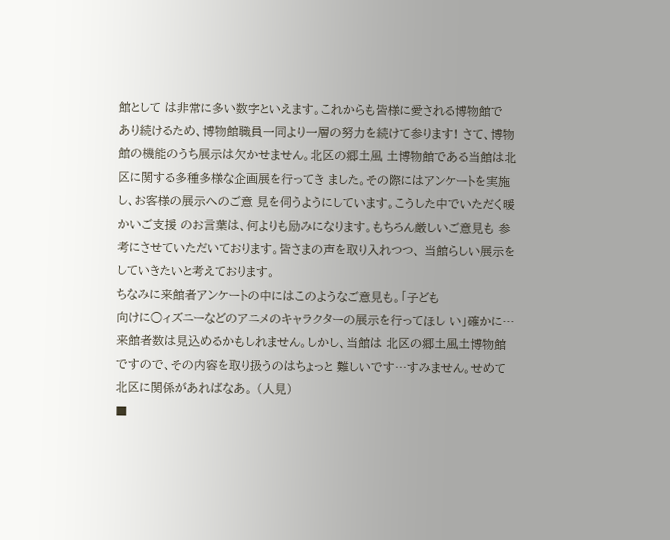館として は非常に多い数字といえます。これからも皆様に愛される博物館で あり続けるため、博物館職員一同より一層の努力を続けて参ります! さて、博物館の機能のうち展示は欠かせません。北区の郷土風 土博物館である当館は北区に関する多種多様な企画展を行ってき ました。その際にはアンケートを実施し、お客様の展示へのご意 見を伺うようにしています。こうした中でいただく暖かいご支援 のお言葉は、何よりも励みになります。もちろん厳しいご意見も 参考にさせていただいております。皆さまの声を取り入れつつ、 当館らしい展示をしていきたいと考えております。
ちなみに来館者アンケートの中にはこのようなご意見も。「子ども
向けに○ィズニーなどのアニメのキャラクターの展示を行ってほし い」確かに…来館者数は見込めるかもしれません。しかし、当館は 北区の郷土風土博物館ですので、その内容を取り扱うのはちょっと 難しいです…すみません。せめて北区に関係があればなあ。 (人見)
■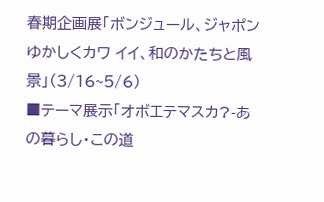春期企画展「ボンジュール、ジャポン ゆかしくカワ イイ、和のかたちと風景」(3/16~5/6)
■テーマ展示「オボエテマスカ?-あの暮らし・この道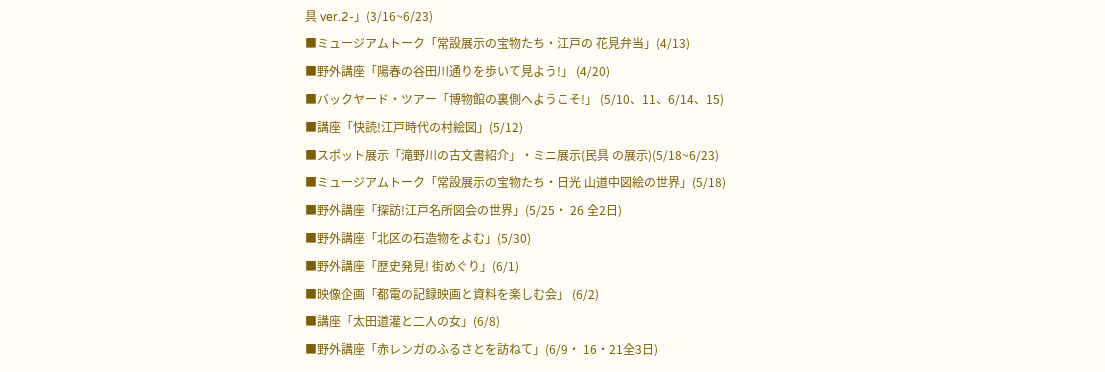具 ver.2-」(3/16~6/23)
■ミュージアムトーク「常設展示の宝物たち・江戸の 花見弁当」(4/13)
■野外講座「陽春の谷田川通りを歩いて見よう!」 (4/20)
■バックヤード・ツアー「博物館の裏側へようこそ!」 (5/10、11、6/14、15)
■講座「快読!江戸時代の村絵図」(5/12)
■スポット展示「滝野川の古文書紹介」・ミニ展示(民具 の展示)(5/18~6/23)
■ミュージアムトーク「常設展示の宝物たち・日光 山道中図絵の世界」(5/18)
■野外講座「探訪!江戸名所図会の世界」(5/25・ 26 全2日)
■野外講座「北区の石造物をよむ」(5/30)
■野外講座「歴史発見! 街めぐり」(6/1)
■映像企画「都電の記録映画と資料を楽しむ会」 (6/2)
■講座「太田道灌と二人の女」(6/8)
■野外講座「赤レンガのふるさとを訪ねて」(6/9・ 16・21全3日)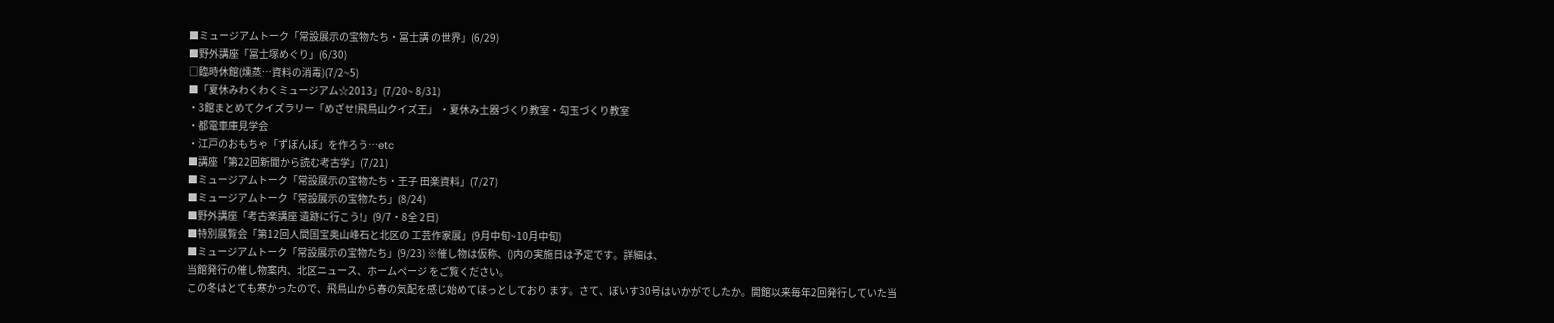■ミュージアムトーク「常設展示の宝物たち・冨士講 の世界」(6/29)
■野外講座「冨士塚めぐり」(6/30)
□臨時休館(燻蒸…資料の消毒)(7/2~5)
■「夏休みわくわくミュージアム☆2013」(7/20~ 8/31)
・3館まとめてクイズラリー「めざせ!飛鳥山クイズ王」 ・夏休み土器づくり教室・勾玉づくり教室
・都電車庫見学会
・江戸のおもちゃ「ずぼんぼ」を作ろう…etc
■講座「第22回新聞から読む考古学」(7/21)
■ミュージアムトーク「常設展示の宝物たち・王子 田楽資料」(7/27)
■ミュージアムトーク「常設展示の宝物たち」(8/24)
■野外講座「考古楽講座 遺跡に行こう!」(9/7・8全 2日)
■特別展覧会「第12回人間国宝奥山峰石と北区の 工芸作家展」(9月中旬~10月中旬)
■ミュージアムトーク「常設展示の宝物たち」(9/23) ※催し物は仮称、()内の実施日は予定です。詳細は、
当館発行の催し物案内、北区ニュース、ホームページ をご覧ください。
この冬はとても寒かったので、飛鳥山から春の気配を感じ始めてほっとしており ます。さて、ぼいす30号はいかがでしたか。開館以来毎年2回発行していた当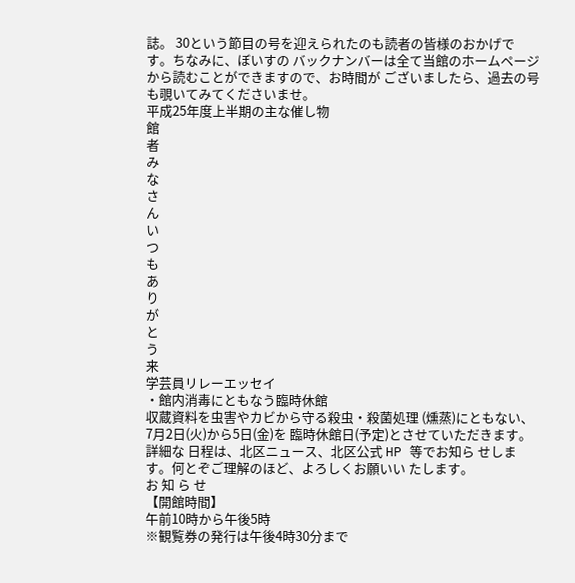誌。 30という節目の号を迎えられたのも読者の皆様のおかげです。ちなみに、ぼいすの バックナンバーは全て当館のホームページから読むことができますので、お時間が ございましたら、過去の号も覗いてみてくださいませ。
平成25年度上半期の主な催し物
館
者
み
な
さ
ん
い
つ
も
あ
り
が
と
う
来
学芸員リレーエッセイ
・館内消毒にともなう臨時休館
収蔵資料を虫害やカビから守る殺虫・殺菌処理 (燻蒸)にともない、7月2日(火)から5日(金)を 臨時休館日(予定)とさせていただきます。詳細な 日程は、北区ニュース、北区公式 HP 等でお知ら せします。何とぞご理解のほど、よろしくお願いい たします。
お 知 ら せ
【開館時間】
午前10時から午後5時
※観覧券の発行は午後4時30分まで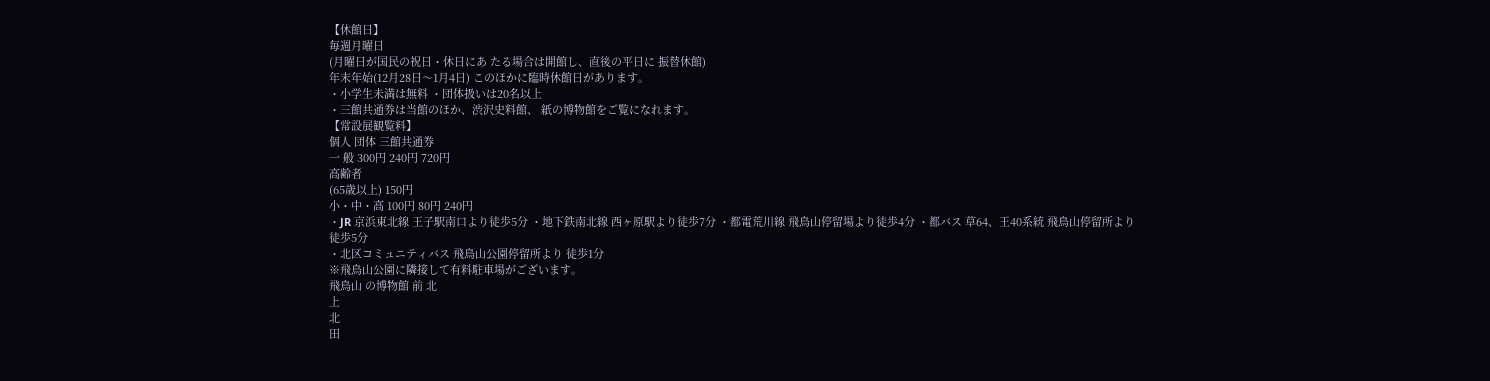【休館日】
毎週月曜日
(月曜日が国民の祝日・休日にあ たる場合は開館し、直後の平日に 振替休館)
年末年始(12月28日〜1月4日) このほかに臨時休館日があります。
・小学生未満は無料 ・団体扱いは20名以上
・三館共通券は当館のほか、渋沢史料館、 紙の博物館をご覧になれます。
【常設展観覧料】
個人 団体 三館共通券
一 般 300円 240円 720円
高齢者
(65歳以上) 150円
小・中・高 100円 80円 240円
・JR 京浜東北線 王子駅南口より徒歩5分 ・地下鉄南北線 西ヶ原駅より徒歩7分 ・都電荒川線 飛鳥山停留場より徒歩4分 ・都バス 草64、王40系統 飛鳥山停留所より
徒歩5分
・北区コミュニティバス 飛鳥山公園停留所より 徒歩1分
※飛鳥山公園に隣接して有料駐車場がございます。
飛鳥山 の博物館 前 北
上
北
田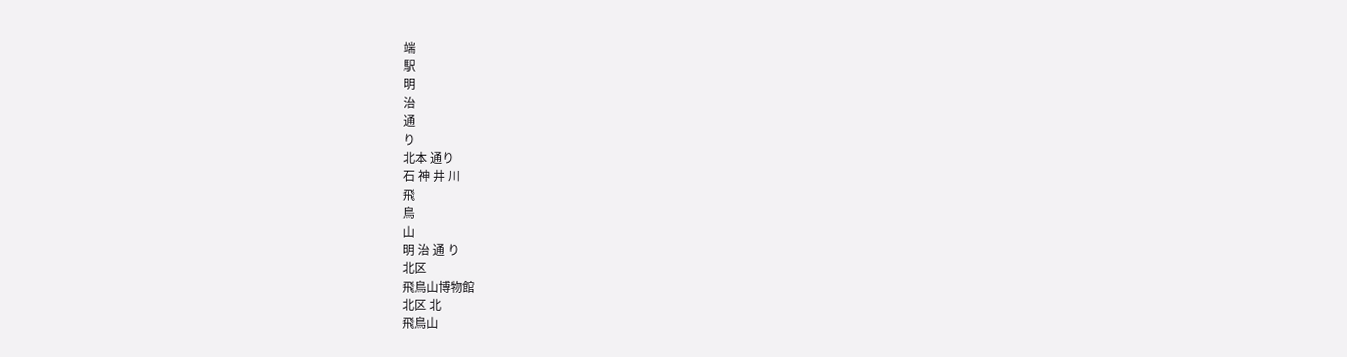端
駅
明
治
通
り
北本 通り
石 神 井 川
飛
鳥
山
明 治 通 り
北区
飛鳥山博物館
北区 北
飛鳥山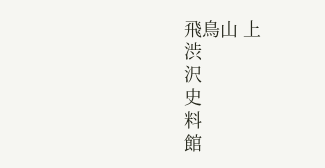飛鳥山 上
渋
沢
史
料
館